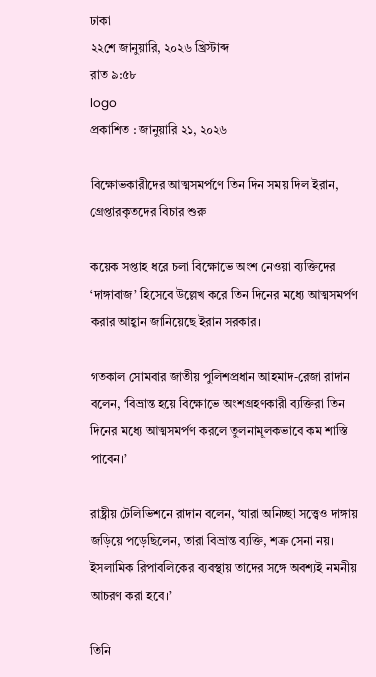ঢাকা
২২শে জানুয়ারি, ২০২৬ খ্রিস্টাব্দ
রাত ৯:৫৮
logo
প্রকাশিত : জানুয়ারি ২১, ২০২৬

বিক্ষোভকারীদের আত্মসমর্পণে তিন দিন সময় দিল ইরান, গ্রেপ্তারকৃতদের বিচার শুরু

কয়েক সপ্তাহ ধরে চলা বিক্ষোভে অংশ নেওয়া ব্যক্তিদের ‘দাঙ্গাবাজ’ হিসেবে উল্লেখ করে তিন দিনের মধ্যে আত্মসমর্পণ করার আহ্বান জানিয়েছে ইরান সরকার।

গতকাল সোমবার জাতীয় পুলিশপ্রধান আহমাদ-রেজা রাদান বলেন, ‘বিভ্রান্ত হয়ে বিক্ষোভে অংশগ্রহণকারী ব্যক্তিরা তিন দিনের মধ্যে আত্মসমর্পণ করলে তুলনামূলকভাবে কম শাস্তি পাবেন।’

রাষ্ট্রীয় টেলিভিশনে রাদান বলেন, ‘যারা অনিচ্ছা সত্ত্বেও দাঙ্গায় জড়িয়ে পড়েছিলেন, তারা বিভ্রান্ত ব্যক্তি, শত্রু সেনা নয়। ইসলামিক রিপাবলিকের ব্যবস্থায় তাদের সঙ্গে অবশ্যই নমনীয় আচরণ করা হবে।’

তিনি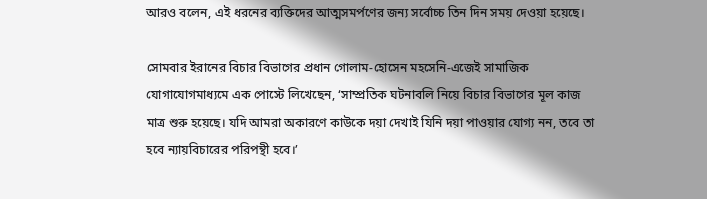আরও বলেন, এই ধরনের ব্যক্তিদের আত্মসমর্পণের জন্য সর্বোচ্চ তিন দিন সময় দেওয়া হয়েছে।

সোমবার ইরানের বিচার বিভাগের প্রধান গোলাম-হোসেন মহসেনি-এজেই সামাজিক যোগাযোগমাধ্যমে এক পোস্টে লিখেছেন, ‘সাম্প্রতিক ঘটনাবলি নিয়ে বিচার বিভাগের মূল কাজ মাত্র শুরু হয়েছে। যদি আমরা অকারণে কাউকে দয়া দেখাই যিনি দয়া পাওয়ার যোগ্য নন, তবে তা হবে ন্যায়বিচারের পরিপন্থী হবে।’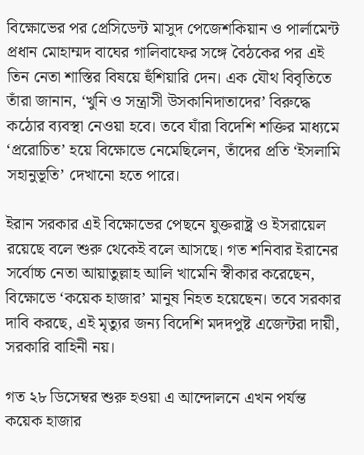বিক্ষোভের পর প্রেসিডেন্ট মাসুদ পেজেশকিয়ান ও পার্লামেন্ট প্রধান মোহাম্মদ বাঘের গালিবাফের সঙ্গে বৈঠকের পর এই তিন নেতা শাস্তির বিষয়ে হুঁশিয়ারি দেন। এক যৌথ বিবৃতিতে তাঁরা জানান, ‘খুনি ও সন্ত্রাসী উসকানিদাতাদের’ বিরুদ্ধে কঠোর ব্যবস্থা নেওয়া হবে। তবে যাঁরা বিদেশি শক্তির মাধ্যমে ‘প্ররোচিত’ হয়ে বিক্ষোভে নেমেছিলেন, তাঁদের প্রতি ‘ইসলামি সহানুভূতি’ দেখানো হতে পারে।

ইরান সরকার এই বিক্ষোভের পেছনে যুক্তরাষ্ট্র ও ইসরায়েল রয়েছে বলে শুরু থেকেই বলে আসছে। গত শনিবার ইরানের সর্বোচ্চ নেতা আয়াতুল্লাহ আলি খামেনি স্বীকার করেছেন, বিক্ষোভে ‘কয়েক হাজার’ মানুষ নিহত হয়েছেন। তবে সরকার দাবি করছে, এই মৃত্যুর জন্য বিদেশি মদদপুষ্ট এজেন্টরা দায়ী, সরকারি বাহিনী নয়।

গত ২৮ ডিসেম্বর শুরু হওয়া এ আন্দোলনে এখন পর্যন্ত কয়েক হাজার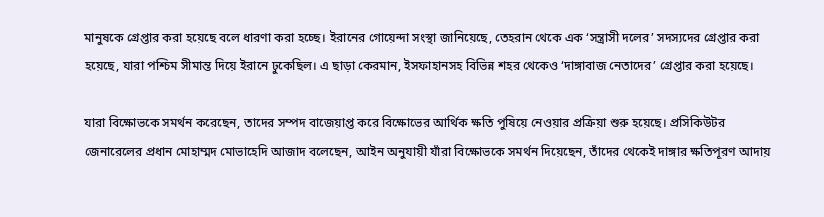মানুষকে গ্রেপ্তার করা হয়েছে বলে ধারণা করা হচ্ছে। ইরানের গোয়েন্দা সংস্থা জানিয়েছে, তেহরান থেকে এক ‘সন্ত্রাসী দলের’ সদস্যদের গ্রেপ্তার করা হয়েছে, যারা পশ্চিম সীমান্ত দিয়ে ইরানে ঢুকেছিল। এ ছাড়া কেরমান, ইসফাহানসহ বিভিন্ন শহর থেকেও ‘দাঙ্গাবাজ নেতাদের’ গ্রেপ্তার করা হয়েছে।

যারা বিক্ষোভকে সমর্থন করেছেন, তাদের সম্পদ বাজেয়াপ্ত করে বিক্ষোভের আর্থিক ক্ষতি পুষিয়ে নেওয়ার প্রক্রিয়া শুরু হয়েছে। প্রসিকিউটর জেনারেলের প্রধান মোহাম্মদ মোভাহেদি আজাদ বলেছেন, আইন অনুযায়ী যাঁরা বিক্ষোভকে সমর্থন দিয়েছেন, তাঁদের থেকেই দাঙ্গার ক্ষতিপূরণ আদায়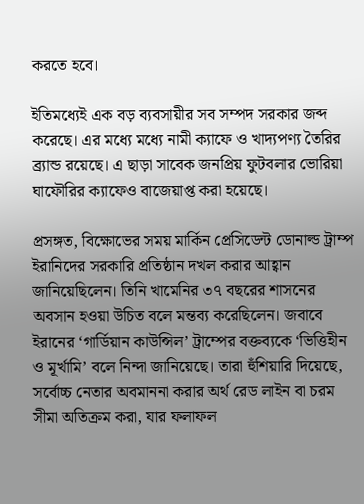করতে হবে।

ইতিমধ্যেই এক বড় ব্যবসায়ীর সব সম্পদ সরকার জব্দ করেছে। এর মধ্যে মধ্যে নামী ক্যাফে ও খাদ্যপণ্য তৈরির ব্র্যান্ড রয়েছে। এ ছাড়া সাবেক জনপ্রিয় ফুটবলার ভোরিয়া ঘাফৌরির ক্যাফেও বাজেয়াপ্ত করা হয়েছে।

প্রসঙ্গত, বিক্ষোভের সময় মার্কিন প্রেসিডেন্ট ডোনাল্ড ট্রাম্প ইরানিদের সরকারি প্রতিষ্ঠান দখল করার আহ্বান জানিয়েছিলেন। তিনি খামেনির ৩৭ বছরের শাসনের অবসান হওয়া উচিত বলে মন্তব্য করেছিলেন। জবাবে ইরানের ‘গার্ডিয়ান কাউন্সিল’ ট্রাম্পের বক্তব্যকে ‘ভিত্তিহীন ও মূর্খামি’ বলে নিন্দা জানিয়েছে। তারা হুঁশিয়ারি দিয়েছে, সর্বোচ্চ নেতার অবমাননা করার অর্থ রেড লাইন বা চরম সীমা অতিক্রম করা, যার ফলাফল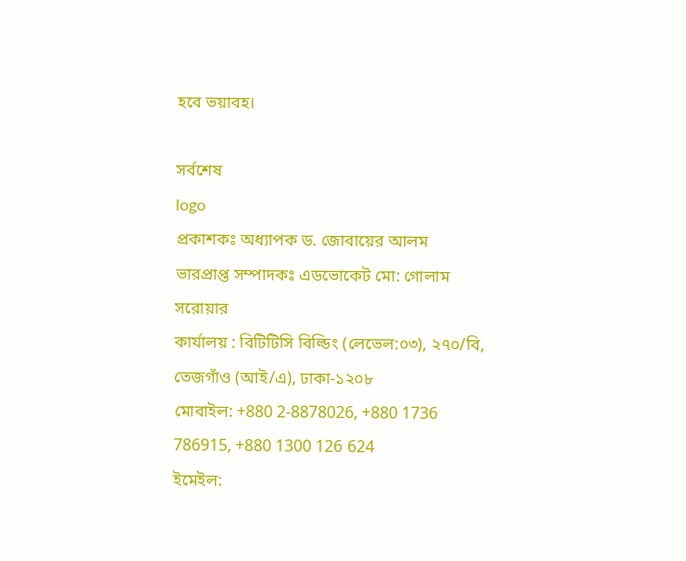হবে ভয়াবহ।

সর্বশেষ
logo
প্রকাশকঃ অধ্যাপক ড. জোবায়ের আলম
ভারপ্রাপ্ত সম্পাদকঃ এডভোকেট মো: গোলাম সরোয়ার
কার্যালয় : বিটিটিসি বিল্ডিং (লেভেল:০৩), ২৭০/বি, তেজগাঁও (আই/এ), ঢাকা-১২০৮
মোবাইল: +880 2-8878026, +880 1736 786915, +880 1300 126 624
ইমেইল: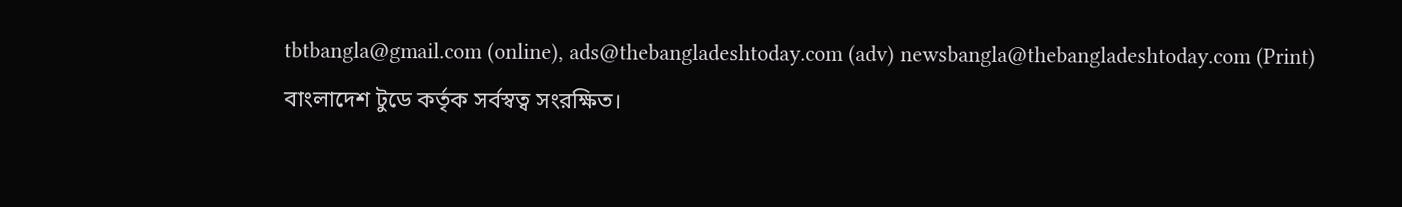tbtbangla@gmail.com (online), ads@thebangladeshtoday.com (adv) newsbangla@thebangladeshtoday.com (Print)
বাংলাদেশ টুডে কর্তৃক সর্বস্বত্ব সংরক্ষিত।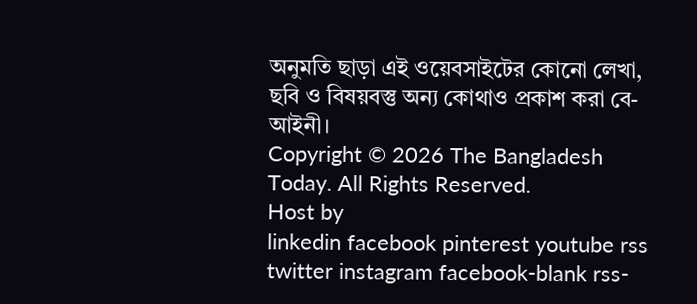অনুমতি ছাড়া এই ওয়েবসাইটের কোনো লেখা, ছবি ও বিষয়বস্তু অন্য কোথাও প্রকাশ করা বে-আইনী।
Copyright © 2026 The Bangladesh Today. All Rights Reserved.
Host by
linkedin facebook pinterest youtube rss twitter instagram facebook-blank rss-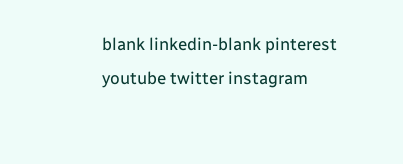blank linkedin-blank pinterest youtube twitter instagram